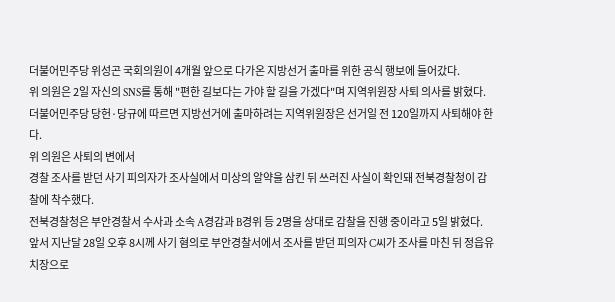더불어민주당 위성곤 국회의원이 4개월 앞으로 다가온 지방선거 출마를 위한 공식 행보에 들어갔다.
위 의원은 2일 자신의 SNS를 통해 "편한 길보다는 가야 할 길을 가겠다"며 지역위원장 사퇴 의사를 밝혔다.
더불어민주당 당헌·당규에 따르면 지방선거에 출마하려는 지역위원장은 선거일 전 120일까지 사퇴해야 한다.
위 의원은 사퇴의 변에서
경찰 조사를 받던 사기 피의자가 조사실에서 미상의 알약을 삼킨 뒤 쓰러진 사실이 확인돼 전북경찰청이 감찰에 착수했다.
전북경찰청은 부안경찰서 수사과 소속 A경감과 B경위 등 2명을 상대로 감찰을 진행 중이라고 5일 밝혔다.
앞서 지난달 28일 오후 8시께 사기 혐의로 부안경찰서에서 조사를 받던 피의자 C씨가 조사를 마친 뒤 정읍유치장으로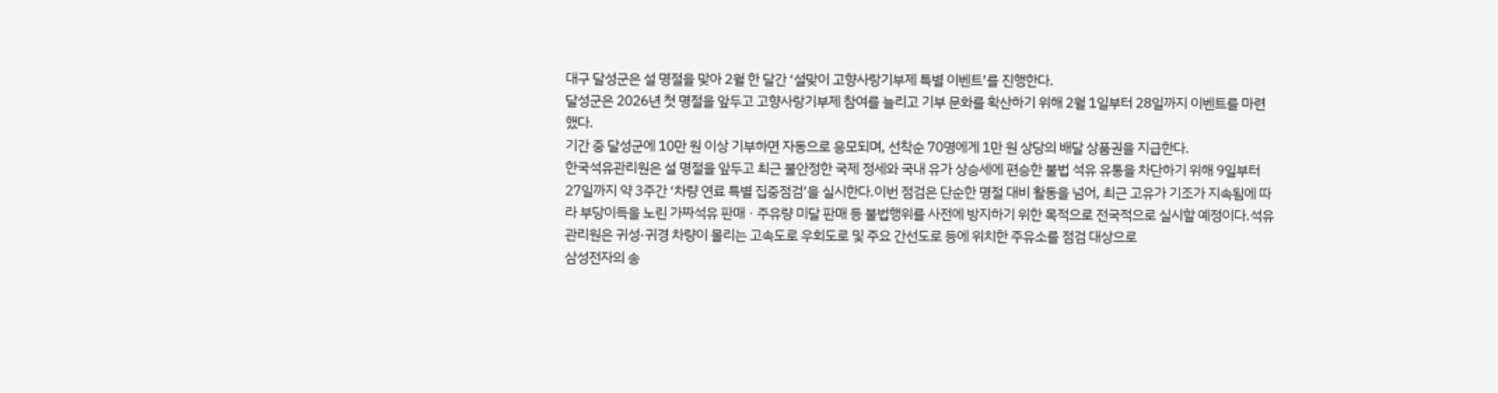대구 달성군은 설 명절을 맞아 2월 한 달간 ‘설맞이 고향사랑기부제 특별 이벤트’를 진행한다.
달성군은 2026년 첫 명절을 앞두고 고향사랑기부제 참여를 늘리고 기부 문화를 확산하기 위해 2월 1일부터 28일까지 이벤트를 마련했다.
기간 중 달성군에 10만 원 이상 기부하면 자동으로 응모되며, 선착순 70명에게 1만 원 상당의 배달 상품권을 지급한다.
한국석유관리원은 설 명절을 앞두고 최근 불안정한 국제 정세와 국내 유가 상승세에 편승한 불법 석유 유통을 차단하기 위해 9일부터 27일까지 약 3주간 ‘차량 연료 특별 집중점검’을 실시한다.이번 점검은 단순한 명절 대비 활동을 넘어, 최근 고유가 기조가 지속됨에 따라 부당이득을 노린 가짜석유 판매ㆍ주유량 미달 판매 등 불법행위를 사전에 방지하기 위한 목적으로 전국적으로 실시할 예정이다.석유관리원은 귀성·귀경 차량이 몰리는 고속도로 우회도로 및 주요 간선도로 등에 위치한 주유소를 점검 대상으로
삼성전자의 송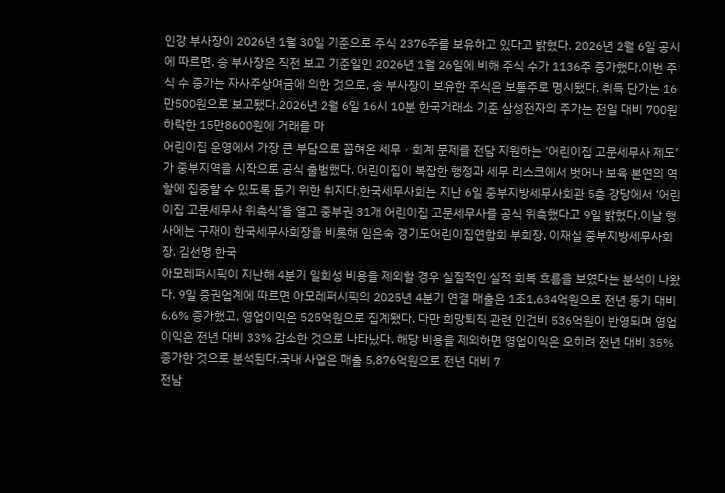인강 부사장이 2026년 1월 30일 기준으로 주식 2376주를 보유하고 있다고 밝혔다. 2026년 2월 6일 공시에 따르면, 송 부사장은 직전 보고 기준일인 2026년 1월 26일에 비해 주식 수가 1136주 증가했다.이번 주식 수 증가는 자사주상여금에 의한 것으로, 송 부사장이 보유한 주식은 보통주로 명시됐다. 취득 단가는 16만500원으로 보고됐다.2026년 2월 6일 16시 10분 한국거래소 기준 삼성전자의 주가는 전일 대비 700원 하락한 15만8600원에 거래를 마
어린이집 운영에서 가장 큰 부담으로 꼽혀온 세무ㆍ회계 문제를 전담 지원하는 ‘어린이집 고문세무사 제도’가 중부지역을 시작으로 공식 출범했다. 어린이집이 복잡한 행정과 세무 리스크에서 벗어나 보육 본연의 역할에 집중할 수 있도록 돕기 위한 취지다.한국세무사회는 지난 6일 중부지방세무사회관 5층 강당에서 ‘어린이집 고문세무사 위촉식’을 열고 중부권 31개 어린이집 고문세무사를 공식 위촉했다고 9일 밝혔다.이날 행사에는 구재이 한국세무사회장을 비롯해 임은숙 경기도어린이집연합회 부회장, 이재실 중부지방세무사회장, 김선명 한국
아모레퍼시픽이 지난해 4분기 일회성 비용을 제외할 경우 실질적인 실적 회복 흐름을 보였다는 분석이 나왔다. 9일 증권업계에 따르면 아모레퍼시픽의 2025년 4분기 연결 매출은 1조1,634억원으로 전년 동기 대비 6.6% 증가했고, 영업이익은 525억원으로 집계됐다. 다만 희망퇴직 관련 인건비 536억원이 반영되며 영업이익은 전년 대비 33% 감소한 것으로 나타났다. 해당 비용을 제외하면 영업이익은 오히려 전년 대비 35% 증가한 것으로 분석된다.국내 사업은 매출 5,876억원으로 전년 대비 7
전남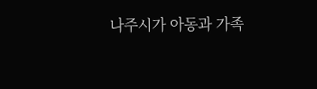나주시가 아동과 가족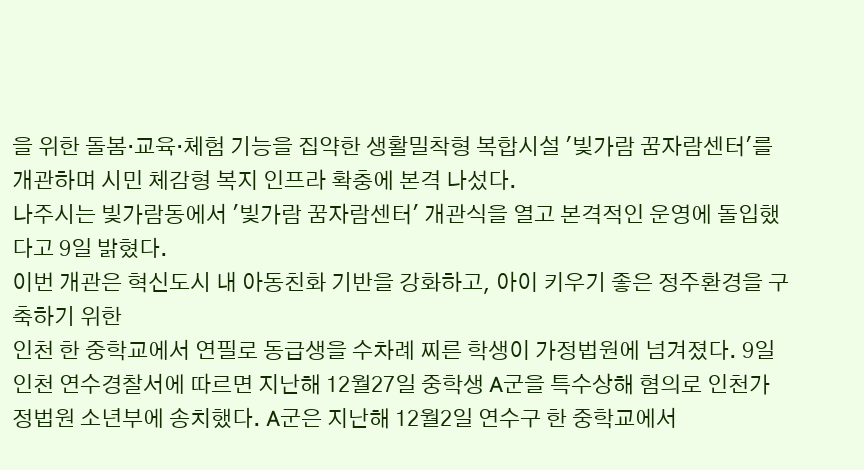을 위한 돌봄·교육·체험 기능을 집약한 생활밀착형 복합시설 '빛가람 꿈자람센터'를 개관하며 시민 체감형 복지 인프라 확충에 본격 나섰다.
나주시는 빛가람동에서 '빛가람 꿈자람센터' 개관식을 열고 본격적인 운영에 돌입했다고 9일 밝혔다.
이번 개관은 혁신도시 내 아동친화 기반을 강화하고, 아이 키우기 좋은 정주환경을 구축하기 위한
인천 한 중학교에서 연필로 동급생을 수차례 찌른 학생이 가정법원에 넘겨졌다. 9일 인천 연수경찰서에 따르면 지난해 12월27일 중학생 A군을 특수상해 혐의로 인천가정법원 소년부에 송치했다. A군은 지난해 12월2일 연수구 한 중학교에서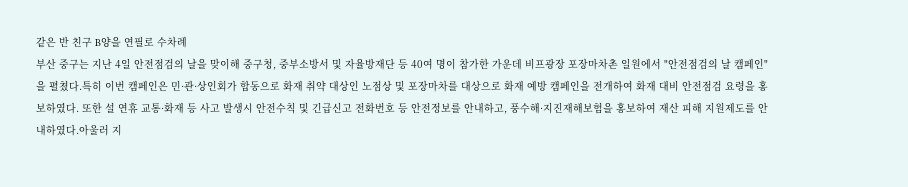같은 반 친구 B양을 연필로 수차례
부산 중구는 지난 4일 안전점검의 날을 맞이해 중구청, 중부소방서 및 자율방재단 등 40여 명이 참가한 가운데 비프광장 포장마차촌 일원에서 "안전점검의 날 캠페인"을 펼쳤다.특히 이번 캠페인은 민·관·상인회가 합동으로 화재 취약 대상인 노점상 및 포장마차를 대상으로 화재 예방 캠페인을 전개하여 화재 대비 안전점검 요령을 홍보하였다. 또한 설 연휴 교통·화재 등 사고 발생시 안전수칙 및 긴급신고 전화번호 등 안전정보를 안내하고, 풍수해·지진재해보험을 홍보하여 재산 피해 지원제도를 안내하였다.아울러 지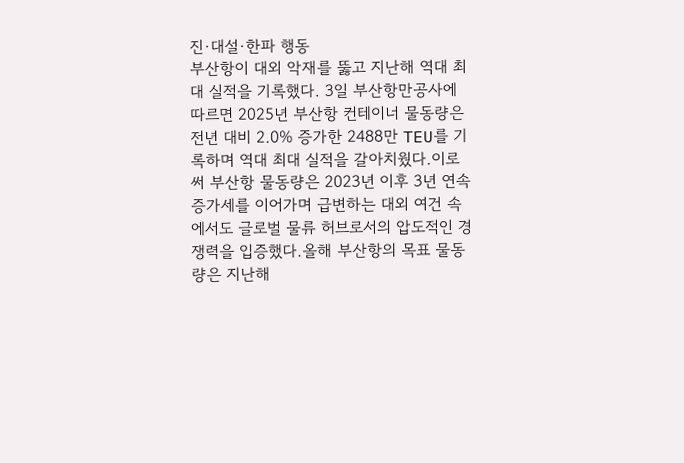진·대설·한파 행동
부산항이 대외 악재를 뚫고 지난해 역대 최대 실적을 기록했다. 3일 부산항만공사에 따르면 2025년 부산항 컨테이너 물동량은 전년 대비 2.0% 증가한 2488만 TEU를 기록하며 역대 최대 실적을 갈아치웠다.이로써 부산항 물동량은 2023년 이후 3년 연속 증가세를 이어가며 급변하는 대외 여건 속에서도 글로벌 물류 허브로서의 압도적인 경쟁력을 입증했다.올해 부산항의 목표 물동량은 지난해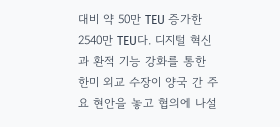대비 약 50만 TEU 증가한 2540만 TEU다. 디지털 혁신과 환적 기능 강화를 통한
한미 외교 수장이 양국 간 주요 현안을 놓고 협의에 나설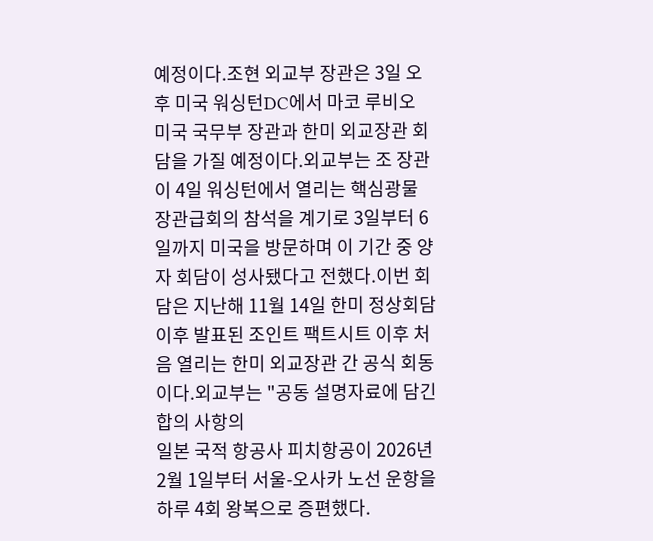예정이다.조현 외교부 장관은 3일 오후 미국 워싱턴DC에서 마코 루비오 미국 국무부 장관과 한미 외교장관 회담을 가질 예정이다.외교부는 조 장관이 4일 워싱턴에서 열리는 핵심광물 장관급회의 참석을 계기로 3일부터 6일까지 미국을 방문하며 이 기간 중 양자 회담이 성사됐다고 전했다.이번 회담은 지난해 11월 14일 한미 정상회담 이후 발표된 조인트 팩트시트 이후 처음 열리는 한미 외교장관 간 공식 회동이다.외교부는 "공동 설명자료에 담긴 합의 사항의
일본 국적 항공사 피치항공이 2026년 2월 1일부터 서울-오사카 노선 운항을 하루 4회 왕복으로 증편했다.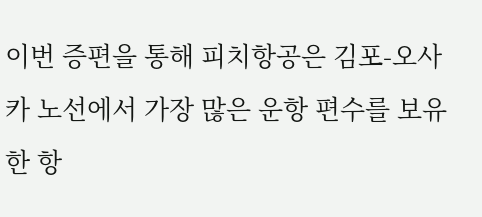이번 증편을 통해 피치항공은 김포-오사카 노선에서 가장 많은 운항 편수를 보유한 항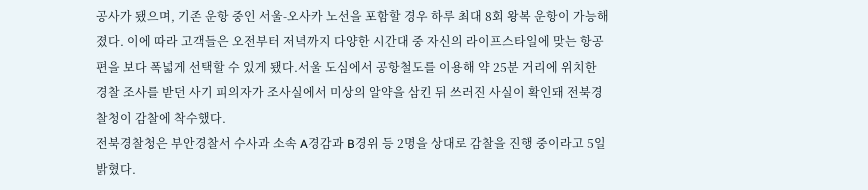공사가 됐으며, 기존 운항 중인 서울-오사카 노선을 포함할 경우 하루 최대 8회 왕복 운항이 가능해졌다. 이에 따라 고객들은 오전부터 저녁까지 다양한 시간대 중 자신의 라이프스타일에 맞는 항공편을 보다 폭넓게 선택할 수 있게 됐다.서울 도심에서 공항철도를 이용해 약 25분 거리에 위치한
경찰 조사를 받던 사기 피의자가 조사실에서 미상의 알약을 삼킨 뒤 쓰러진 사실이 확인돼 전북경찰청이 감찰에 착수했다.
전북경찰청은 부안경찰서 수사과 소속 A경감과 B경위 등 2명을 상대로 감찰을 진행 중이라고 5일 밝혔다.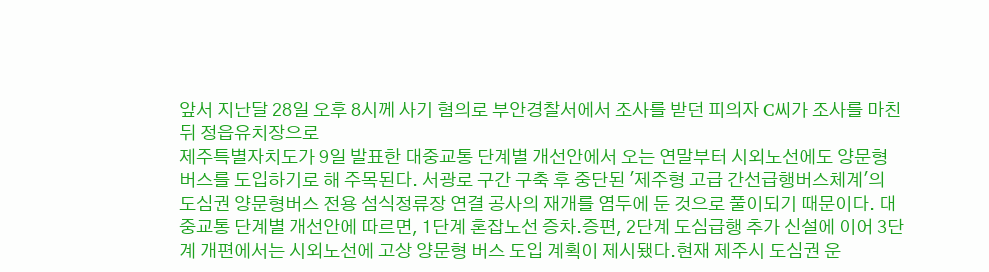앞서 지난달 28일 오후 8시께 사기 혐의로 부안경찰서에서 조사를 받던 피의자 C씨가 조사를 마친 뒤 정읍유치장으로
제주특별자치도가 9일 발표한 대중교통 단계별 개선안에서 오는 연말부터 시외노선에도 양문형 버스를 도입하기로 해 주목된다. 서광로 구간 구축 후 중단된 '제주형 고급 간선급행버스체계'의 도심권 양문형버스 전용 섬식정류장 연결 공사의 재개를 염두에 둔 것으로 풀이되기 때문이다. 대중교통 단계별 개선안에 따르면, 1단계 혼잡노선 증차.증편, 2단계 도심급행 추가 신설에 이어 3단계 개편에서는 시외노선에 고상 양문형 버스 도입 계획이 제시됐다.현재 제주시 도심권 운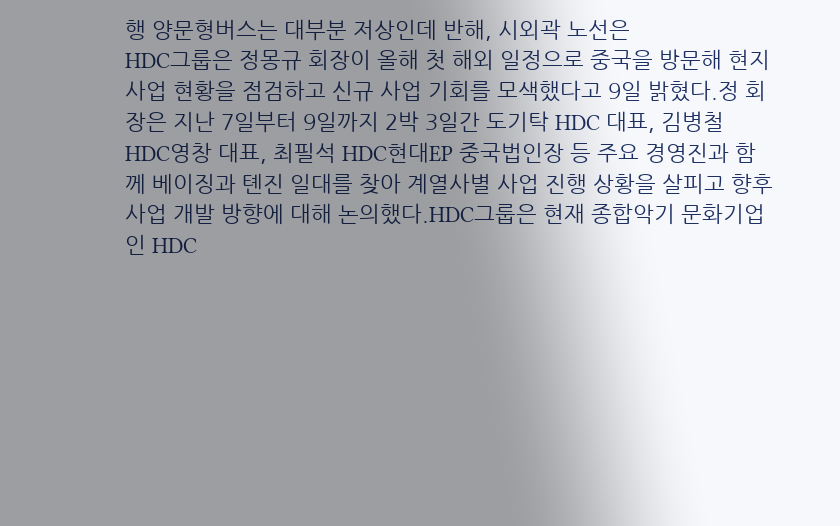행 양문형버스는 대부분 저상인데 반해, 시외곽 노선은
HDC그룹은 정몽규 회장이 올해 첫 해외 일정으로 중국을 방문해 현지 사업 현황을 점검하고 신규 사업 기회를 모색했다고 9일 밝혔다.정 회장은 지난 7일부터 9일까지 2박 3일간 도기탁 HDC 대표, 김병철 HDC영창 대표, 최필석 HDC현대EP 중국법인장 등 주요 경영진과 함께 베이징과 톈진 일대를 찾아 계열사별 사업 진행 상황을 살피고 향후 사업 개발 방향에 대해 논의했다.HDC그룹은 현재 종합악기 문화기업인 HDC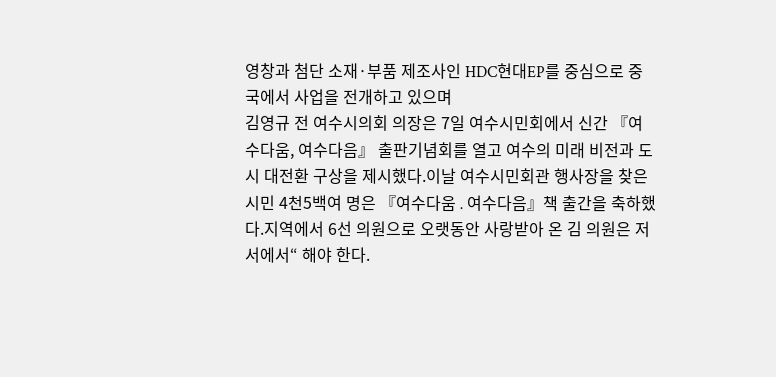영창과 첨단 소재·부품 제조사인 HDC현대EP를 중심으로 중국에서 사업을 전개하고 있으며
김영규 전 여수시의회 의장은 7일 여수시민회에서 신간 『여수다움, 여수다음』 출판기념회를 열고 여수의 미래 비전과 도시 대전환 구상을 제시했다.이날 여수시민회관 행사장을 찾은 시민 4천5백여 명은 『여수다움․여수다음』책 출간을 축하했다.지역에서 6선 의원으로 오랫동안 사랑받아 온 김 의원은 저서에서“ 해야 한다.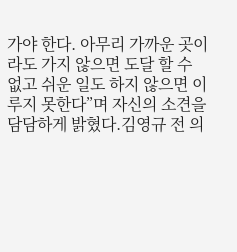가야 한다. 아무리 가까운 곳이라도 가지 않으면 도달 할 수 없고 쉬운 일도 하지 않으면 이루지 못한다”며 자신의 소견을 담담하게 밝혔다.김영규 전 의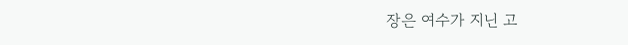장은 여수가 지닌 고